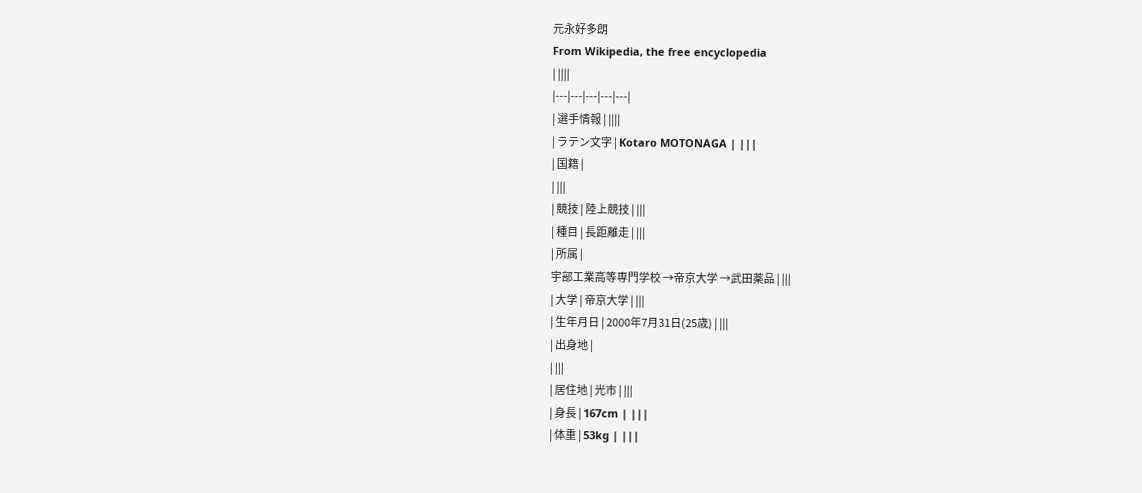元永好多朗
From Wikipedia, the free encyclopedia
| ||||
|---|---|---|---|---|
| 選手情報 | ||||
| ラテン文字 | Kotaro MOTONAGA | |||
| 国籍 |
| |||
| 競技 | 陸上競技 | |||
| 種目 | 長距離走 | |||
| 所属 |
宇部工業高等専門学校 →帝京大学 →武田薬品 | |||
| 大学 | 帝京大学 | |||
| 生年月日 | 2000年7月31日(25歳) | |||
| 出身地 |
| |||
| 居住地 | 光市 | |||
| 身長 | 167cm | |||
| 体重 | 53kg | |||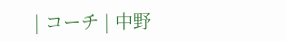| コーチ | 中野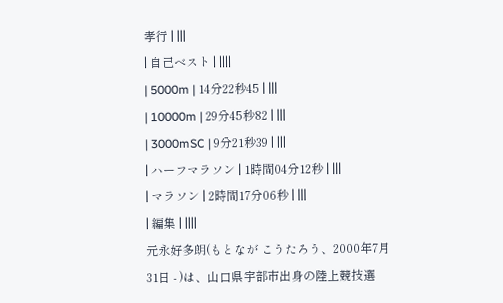孝行 | |||
| 自己ベスト | ||||
| 5000m | 14分22秒45 | |||
| 10000m | 29分45秒82 | |||
| 3000mSC | 9分21秒39 | |||
| ハーフマラソン | 1時間04分12秒 | |||
| マラソン | 2時間17分06秒 | |||
| 編集 | ||||
元永好多朗(もとなが こうたろう、2000年7月31日 - )は、山口県宇部市出身の陸上競技選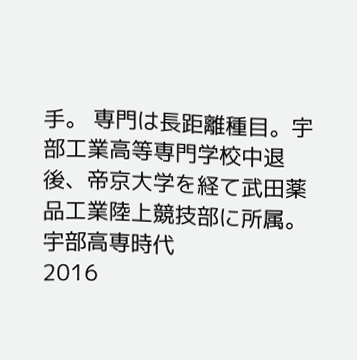手。 専門は長距離種目。宇部工業高等専門学校中退後、帝京大学を経て武田薬品工業陸上競技部に所属。
宇部高専時代
2016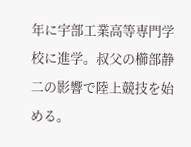年に宇部工業高等専門学校に進学。叔父の櫛部静二の影響で陸上競技を始める。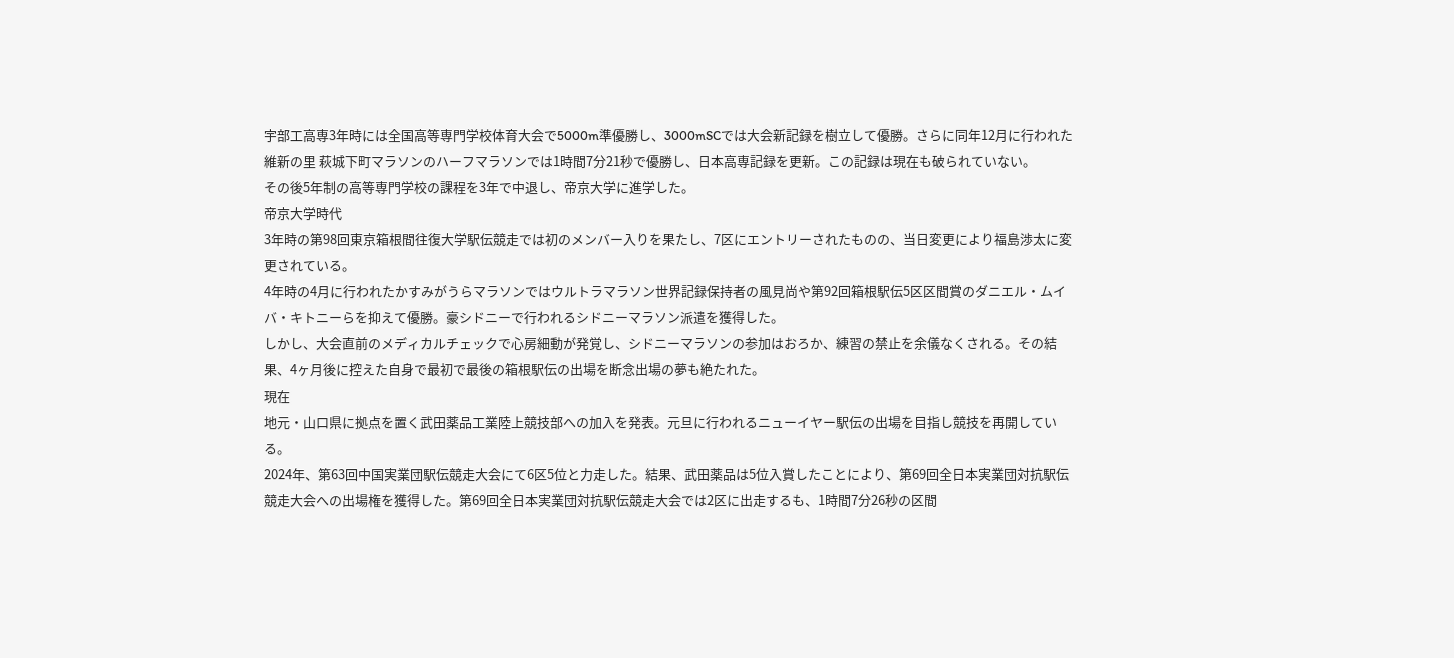宇部工高専3年時には全国高等専門学校体育大会で5000m準優勝し、3000mSCでは大会新記録を樹立して優勝。さらに同年12月に行われた維新の里 萩城下町マラソンのハーフマラソンでは1時間7分21秒で優勝し、日本高専記録を更新。この記録は現在も破られていない。
その後5年制の高等専門学校の課程を3年で中退し、帝京大学に進学した。
帝京大学時代
3年時の第98回東京箱根間往復大学駅伝競走では初のメンバー入りを果たし、7区にエントリーされたものの、当日変更により福島渉太に変更されている。
4年時の4月に行われたかすみがうらマラソンではウルトラマラソン世界記録保持者の風見尚や第92回箱根駅伝5区区間賞のダニエル・ムイバ・キトニーらを抑えて優勝。豪シドニーで行われるシドニーマラソン派遣を獲得した。
しかし、大会直前のメディカルチェックで心房細動が発覚し、シドニーマラソンの参加はおろか、練習の禁止を余儀なくされる。その結果、4ヶ月後に控えた自身で最初で最後の箱根駅伝の出場を断念出場の夢も絶たれた。
現在
地元・山口県に拠点を置く武田薬品工業陸上競技部への加入を発表。元旦に行われるニューイヤー駅伝の出場を目指し競技を再開している。
2024年、第63回中国実業団駅伝競走大会にて6区5位と力走した。結果、武田薬品は5位入賞したことにより、第69回全日本実業団対抗駅伝競走大会への出場権を獲得した。第69回全日本実業団対抗駅伝競走大会では2区に出走するも、1時間7分26秒の区間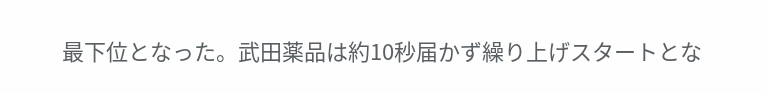最下位となった。武田薬品は約10秒届かず繰り上げスタートとな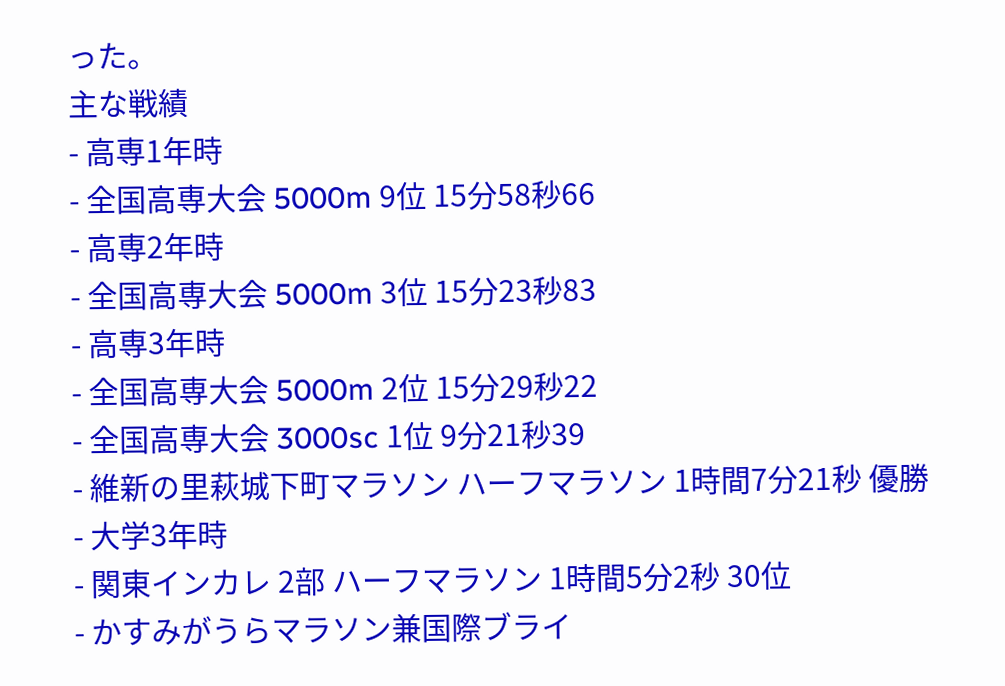った。
主な戦績
- 高専1年時
- 全国高専大会 5000m 9位 15分58秒66
- 高専2年時
- 全国高専大会 5000m 3位 15分23秒83
- 高専3年時
- 全国高専大会 5000m 2位 15分29秒22
- 全国高専大会 3000sc 1位 9分21秒39
- 維新の里萩城下町マラソン ハーフマラソン 1時間7分21秒 優勝
- 大学3年時
- 関東インカレ 2部 ハーフマラソン 1時間5分2秒 30位
- かすみがうらマラソン兼国際ブライ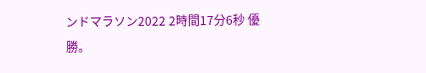ンドマラソン2022 2時間17分6秒 優勝。